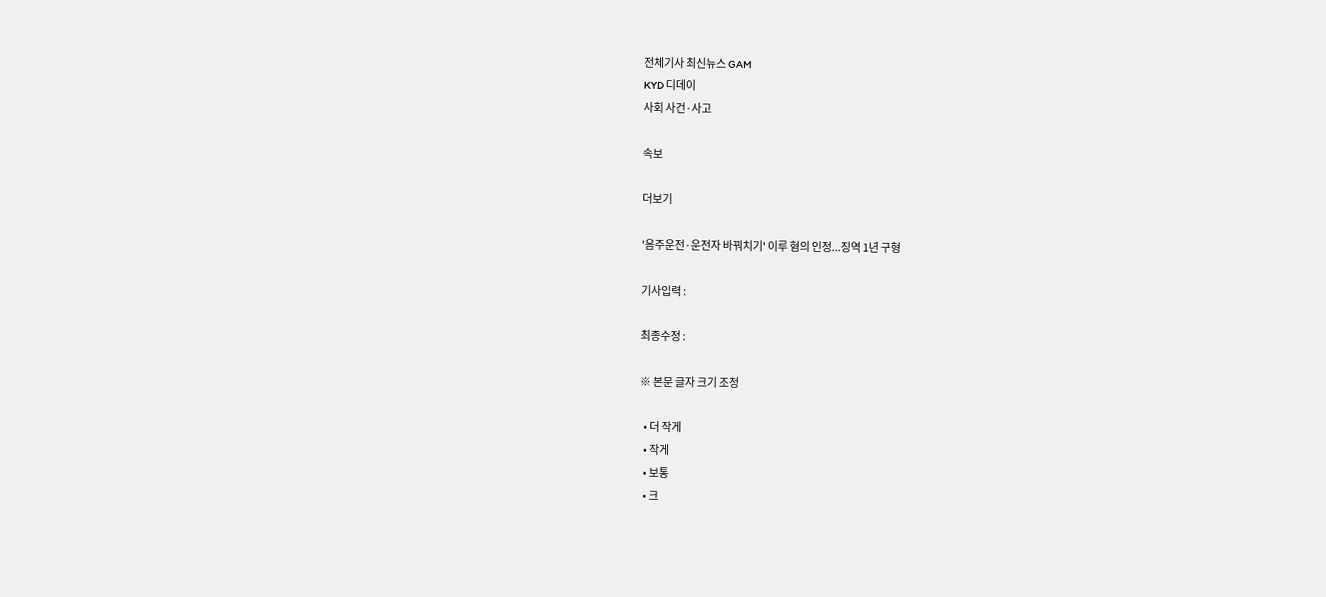전체기사 최신뉴스 GAM
KYD 디데이
사회 사건·사고

속보

더보기

'음주운전·운전자 바꿔치기' 이루 혐의 인정...징역 1년 구형

기사입력 :

최종수정 :

※ 본문 글자 크기 조정

  • 더 작게
  • 작게
  • 보통
  • 크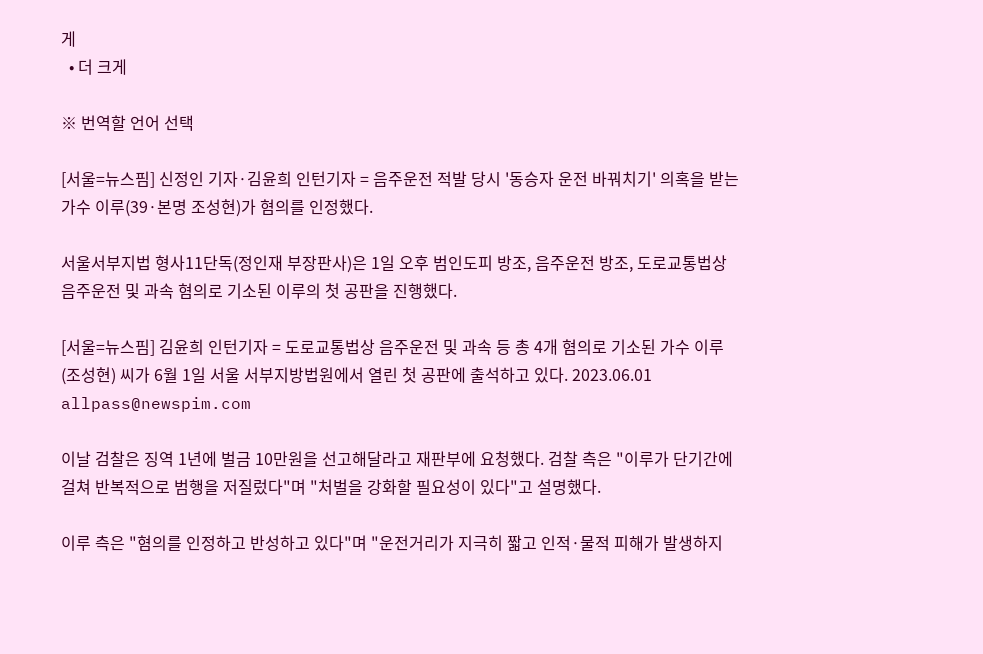게
  • 더 크게

※ 번역할 언어 선택

[서울=뉴스핌] 신정인 기자·김윤희 인턴기자 = 음주운전 적발 당시 '동승자 운전 바꿔치기' 의혹을 받는 가수 이루(39·본명 조성현)가 혐의를 인정했다.

서울서부지법 형사11단독(정인재 부장판사)은 1일 오후 범인도피 방조, 음주운전 방조, 도로교통법상 음주운전 및 과속 혐의로 기소된 이루의 첫 공판을 진행했다.

[서울=뉴스핌] 김윤희 인턴기자 = 도로교통법상 음주운전 및 과속 등 총 4개 혐의로 기소된 가수 이루(조성현) 씨가 6월 1일 서울 서부지방법원에서 열린 첫 공판에 출석하고 있다. 2023.06.01 allpass@newspim.com

이날 검찰은 징역 1년에 벌금 10만원을 선고해달라고 재판부에 요청했다. 검찰 측은 "이루가 단기간에 걸쳐 반복적으로 범행을 저질렀다"며 "처벌을 강화할 필요성이 있다"고 설명했다.

이루 측은 "혐의를 인정하고 반성하고 있다"며 "운전거리가 지극히 짧고 인적·물적 피해가 발생하지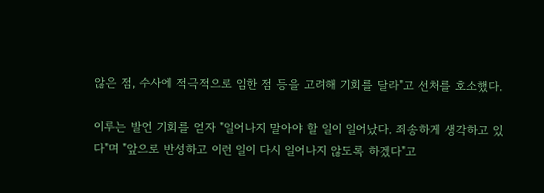않은 점, 수사에 적극적으로 임한 점 등을 고려해 기회를 달라"고 선처를 호소했다.

이루는 발언 기회를 얻자 "일어나지 말아야 할 일이 일어났다. 죄송하게 생각하고 있다"며 "앞으로 반성하고 이런 일이 다시 일어나지 않도록 하겠다"고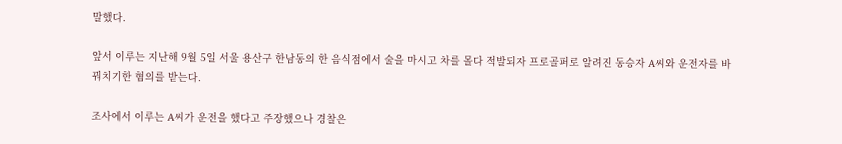말했다.

앞서 이루는 지난해 9월 5일 서울 용산구 한남동의 한 음식점에서 술을 마시고 차를 몰다 적발되자 프로골퍼로 알려진 동승자 A씨와 운전자를 바꿔치기한 혐의를 받는다.

조사에서 이루는 A씨가 운전을 했다고 주장했으나 경찰은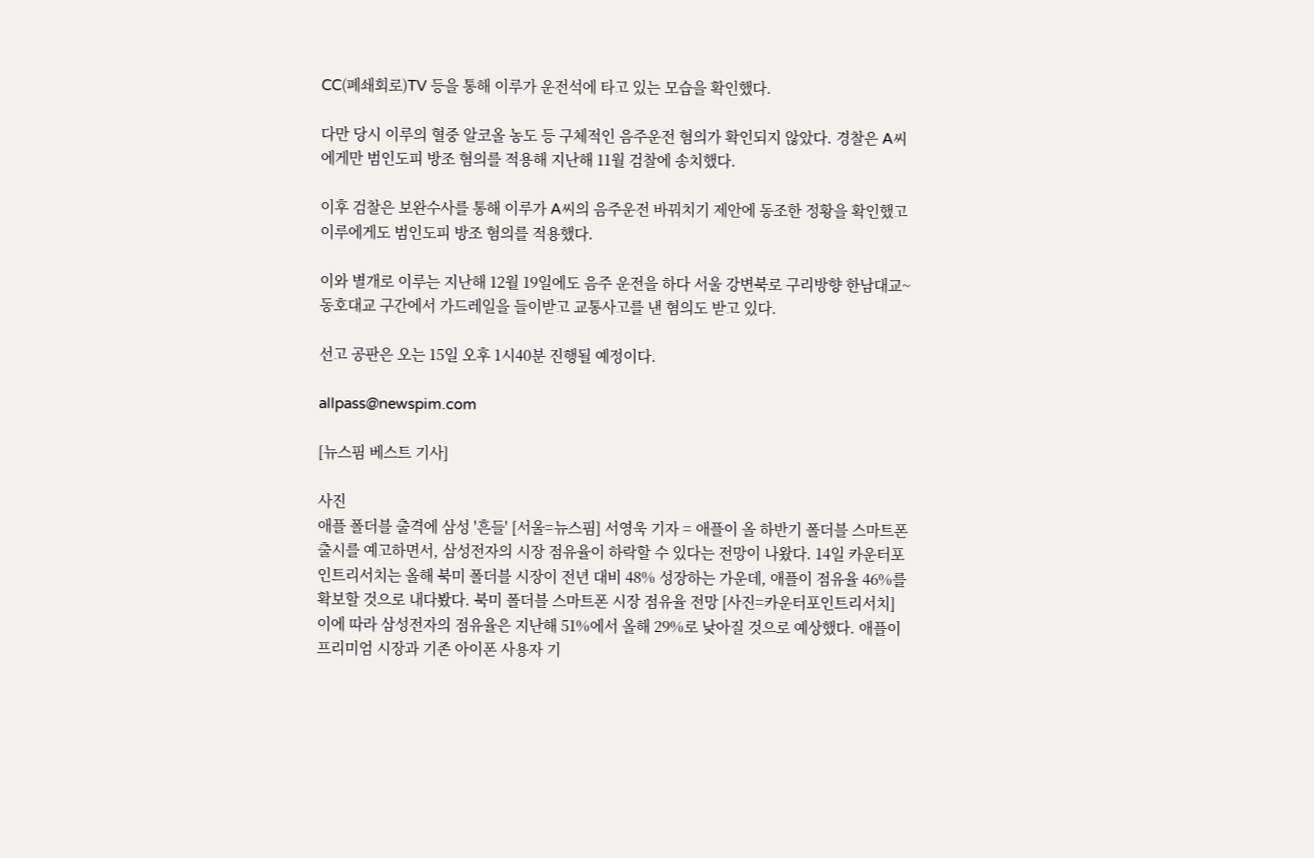CC(폐쇄회로)TV 등을 통해 이루가 운전석에 타고 있는 모습을 확인했다.

다만 당시 이루의 혈중 알코올 농도 등 구체적인 음주운전 혐의가 확인되지 않았다. 경찰은 A씨에게만 범인도피 방조 혐의를 적용해 지난해 11월 검찰에 송치했다.

이후 검찰은 보완수사를 통해 이루가 A씨의 음주운전 바꿔치기 제안에 동조한 정황을 확인했고 이루에게도 범인도피 방조 혐의를 적용했다.

이와 별개로 이루는 지난해 12월 19일에도 음주 운전을 하다 서울 강변북로 구리방향 한남대교~동호대교 구간에서 가드레일을 들이받고 교통사고를 낸 혐의도 받고 있다.

선고 공판은 오는 15일 오후 1시40분 진행될 예정이다.

allpass@newspim.com

[뉴스핌 베스트 기사]

사진
애플 폴더블 출격에 삼성 '흔들' [서울=뉴스핌] 서영욱 기자 = 애플이 올 하반기 폴더블 스마트폰 출시를 예고하면서, 삼성전자의 시장 점유율이 하락할 수 있다는 전망이 나왔다. 14일 카운터포인트리서치는 올해 북미 폴더블 시장이 전년 대비 48% 성장하는 가운데, 애플이 점유율 46%를 확보할 것으로 내다봤다. 북미 폴더블 스마트폰 시장 점유율 전망 [사진=카운터포인트리서치] 이에 따라 삼성전자의 점유율은 지난해 51%에서 올해 29%로 낮아질 것으로 예상했다. 애플이 프리미엄 시장과 기존 아이폰 사용자 기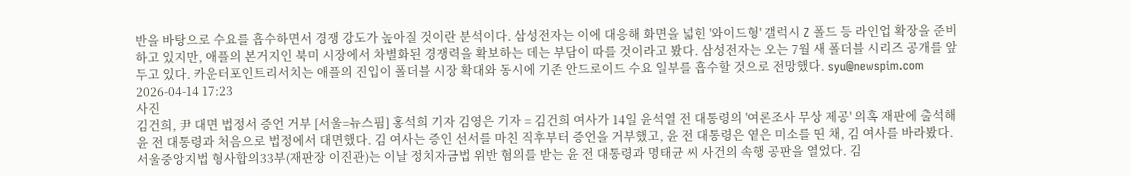반을 바탕으로 수요를 흡수하면서 경쟁 강도가 높아질 것이란 분석이다. 삼성전자는 이에 대응해 화면을 넓힌 '와이드형' 갤럭시 Z 폴드 등 라인업 확장을 준비하고 있지만, 애플의 본거지인 북미 시장에서 차별화된 경쟁력을 확보하는 데는 부담이 따를 것이라고 봤다. 삼성전자는 오는 7월 새 폴더블 시리즈 공개를 앞두고 있다. 카운터포인트리서치는 애플의 진입이 폴더블 시장 확대와 동시에 기존 안드로이드 수요 일부를 흡수할 것으로 전망했다. syu@newspim.com 2026-04-14 17:23
사진
김건희, 尹 대면 법정서 증언 거부 [서울=뉴스핌] 홍석희 기자 김영은 기자 = 김건희 여사가 14일 윤석열 전 대통령의 '여론조사 무상 제공' 의혹 재판에 출석해 윤 전 대통령과 처음으로 법정에서 대면했다. 김 여사는 증인 선서를 마친 직후부터 증언을 거부했고, 윤 전 대통령은 옅은 미소를 띤 채, 김 여사를 바라봤다. 서울중앙지법 형사합의33부(재판장 이진관)는 이날 정치자금법 위반 혐의를 받는 윤 전 대통령과 명태균 씨 사건의 속행 공판을 열었다. 김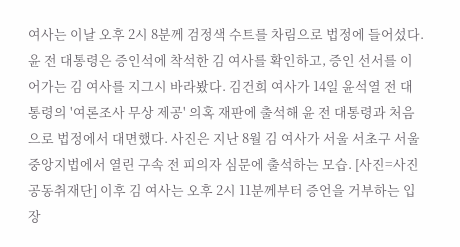여사는 이날 오후 2시 8분께 검정색 수트를 차림으로 법정에 들어섰다. 윤 전 대통령은 증인석에 착석한 김 여사를 확인하고, 증인 선서를 이어가는 김 여사를 지그시 바라봤다. 김건희 여사가 14일 윤석열 전 대통령의 '여론조사 무상 제공' 의혹 재판에 출석해 윤 전 대통령과 처음으로 법정에서 대면했다. 사진은 지난 8월 김 여사가 서울 서초구 서울중앙지법에서 열린 구속 전 피의자 심문에 출석하는 모습. [사진=사진공동취재단] 이후 김 여사는 오후 2시 11분께부터 증언을 거부하는 입장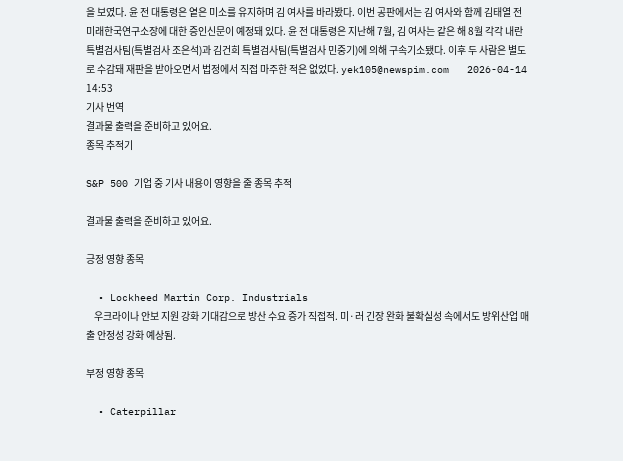을 보였다. 윤 전 대통령은 옅은 미소를 유지하며 김 여사를 바라봤다. 이번 공판에서는 김 여사와 함께 김태열 전 미래한국연구소장에 대한 증인신문이 예정돼 있다. 윤 전 대통령은 지난해 7월, 김 여사는 같은 해 8월 각각 내란 특별검사팀(특별검사 조은석)과 김건희 특별검사팀(특별검사 민중기)에 의해 구속기소됐다. 이후 두 사람은 별도로 수감돼 재판을 받아오면서 법정에서 직접 마주한 적은 없었다. yek105@newspim.com   2026-04-14 14:53
기사 번역
결과물 출력을 준비하고 있어요.
종목 추적기

S&P 500 기업 중 기사 내용이 영향을 줄 종목 추적

결과물 출력을 준비하고 있어요.

긍정 영향 종목

  • Lockheed Martin Corp. Industrials
    우크라이나 안보 지원 강화 기대감으로 방산 수요 증가 직접적. 미·러 긴장 완화 불확실성 속에서도 방위산업 매출 안정성 강화 예상됨.

부정 영향 종목

  • Caterpillar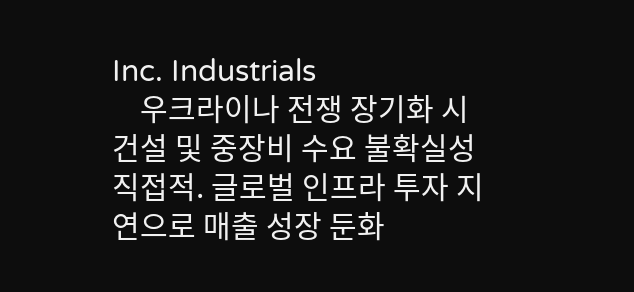Inc. Industrials
    우크라이나 전쟁 장기화 시 건설 및 중장비 수요 불확실성 직접적. 글로벌 인프라 투자 지연으로 매출 성장 둔화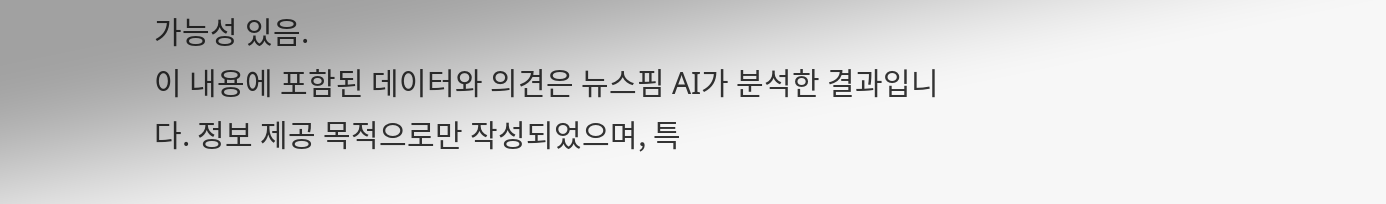가능성 있음.
이 내용에 포함된 데이터와 의견은 뉴스핌 AI가 분석한 결과입니다. 정보 제공 목적으로만 작성되었으며, 특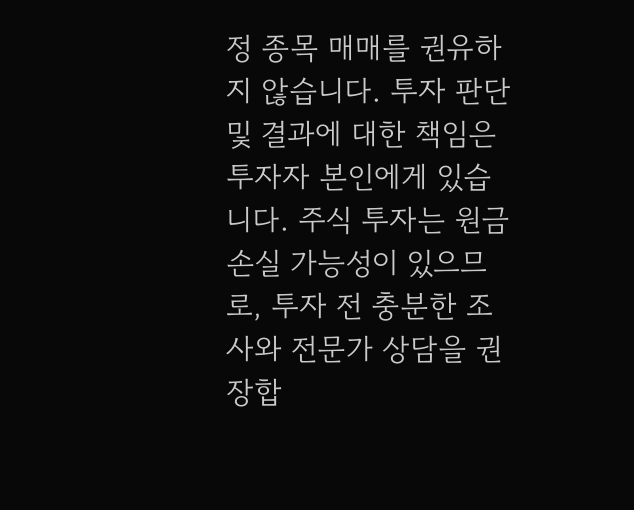정 종목 매매를 권유하지 않습니다. 투자 판단 및 결과에 대한 책임은 투자자 본인에게 있습니다. 주식 투자는 원금 손실 가능성이 있으므로, 투자 전 충분한 조사와 전문가 상담을 권장합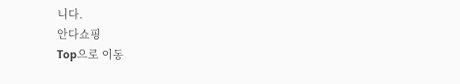니다.
안다쇼핑
Top으로 이동